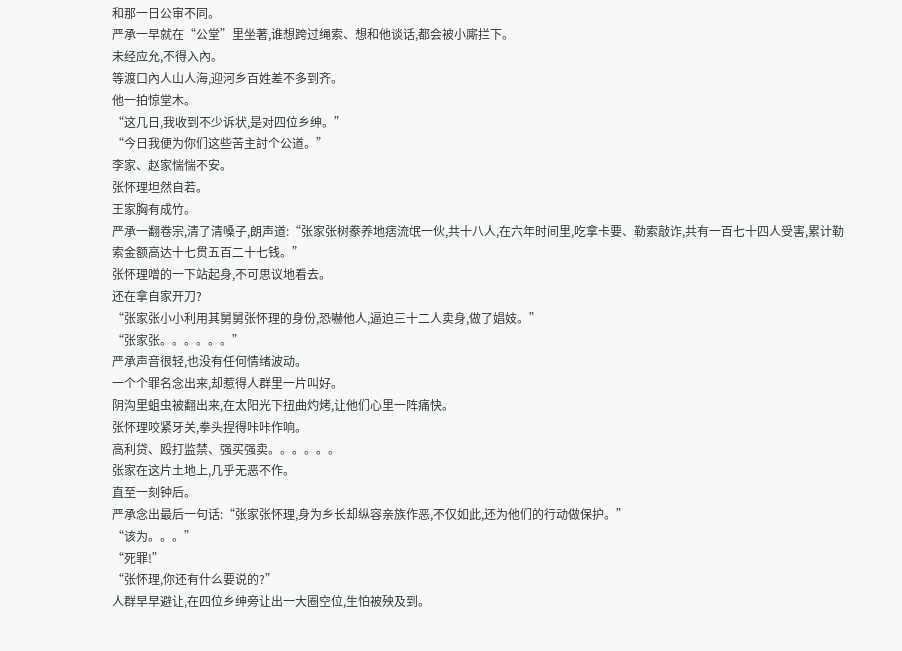和那一日公审不同。
严承一早就在“公堂”里坐著,谁想跨过绳索、想和他谈话,都会被小廝拦下。
未经应允,不得入內。
等渡口內人山人海,迎河乡百姓差不多到齐。
他一拍惊堂木。
“这几日,我收到不少诉状,是对四位乡绅。”
“今日我便为你们这些苦主討个公道。”
李家、赵家惴惴不安。
张怀理坦然自若。
王家胸有成竹。
严承一翻卷宗,清了清嗓子,朗声道:“张家张树豢养地痞流氓一伙,共十八人,在六年时间里,吃拿卡要、勒索敲诈,共有一百七十四人受害,累计勒索金额高达十七贯五百二十七钱。”
张怀理噌的一下站起身,不可思议地看去。
还在拿自家开刀?
“张家张小小利用其舅舅张怀理的身份,恐嚇他人,逼迫三十二人卖身,做了娼妓。”
“张家张。。。。。。”
严承声音很轻,也没有任何情绪波动。
一个个罪名念出来,却惹得人群里一片叫好。
阴沟里蛆虫被翻出来,在太阳光下扭曲灼烤,让他们心里一阵痛快。
张怀理咬紧牙关,拳头捏得咔咔作响。
高利贷、殴打监禁、强买强卖。。。。。。
张家在这片土地上,几乎无恶不作。
直至一刻钟后。
严承念出最后一句话:“张家张怀理,身为乡长却纵容亲族作恶,不仅如此,还为他们的行动做保护。”
“该为。。。”
“死罪!”
“张怀理,你还有什么要说的?”
人群早早避让,在四位乡绅旁让出一大圈空位,生怕被殃及到。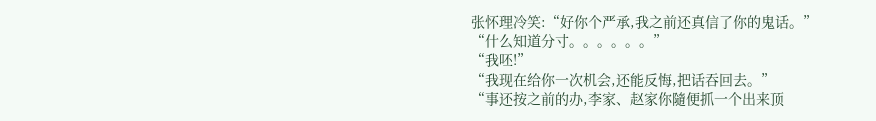张怀理冷笑:“好你个严承,我之前还真信了你的鬼话。”
“什么知道分寸。。。。。。”
“我呸!”
“我现在给你一次机会,还能反悔,把话吞回去。”
“事还按之前的办,李家、赵家你隨便抓一个出来顶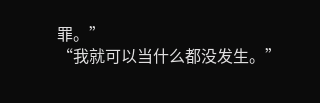罪。”
“我就可以当什么都没发生。”